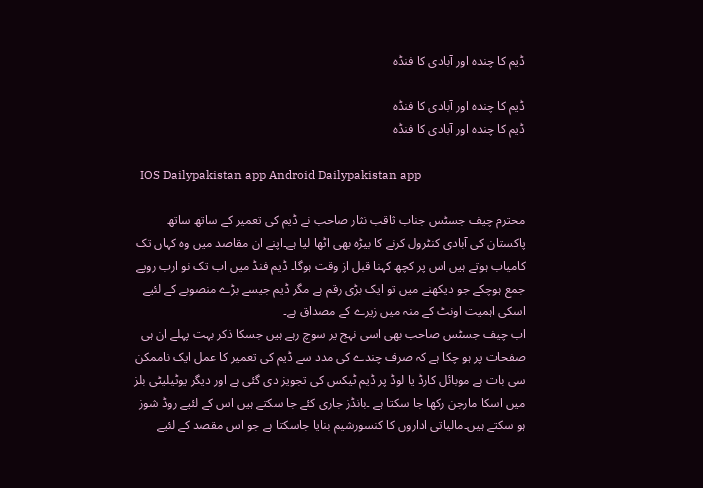ڈیم کا چندہ اور آبادی کا فنڈہ

ڈیم کا چندہ اور آبادی کا فنڈہ
ڈیم کا چندہ اور آبادی کا فنڈہ

  IOS Dailypakistan app Android Dailypakistan app

محترم چیف جسٹس جناب ثاقب نثار صاحب نے ڈیم کی تعمیر کے ساتھ ساتھ پاکستان کی آبادی کنٹرول کرنے کا بیڑہ بھی اٹھا لیا ہے۔اپنے ان مقاصد میں وہ کہاں تک کامیاب ہوتے ہیں اس پر کچھ کہنا قبل از وقت ہوگا۔ ڈیم فنڈ میں اب تک نو ارب روپے جمع ہوچکے جو دیکھنے میں تو ایک بڑی رقم ہے مگر ڈیم جیسے بڑے منصوبے کے لئیے اسکی اہمیت اونٹ کے منہ میں زیرے کے مصداق ہے۔
اب چیف جسٹس صاحب بھی اسی نہج یر سوچ رہے ہیں جسکا ذکر بہت پہلے ان ہی صفحات پر ہو چکا ہے کہ صرف چندے کی مدد سے ڈیم کی تعمیر کا عمل ایک ناممکن سی بات ہے موبائل کارڈ یا لوڈ پر ڈیم ٹیکس کی تجویز دی گئی ہے اور دیگر یوٹیلیٹی بلز میں اسکا مارجن رکھا جا سکتا ہے ۔بانڈز جاری کئے جا سکتے ہیں اس کے لئیے روڈ شوز ہو سکتے ہیں۔مالیاتی اداروں کا کنسورشیم بنایا جاسکتا ہے جو اس مقصد کے لئیے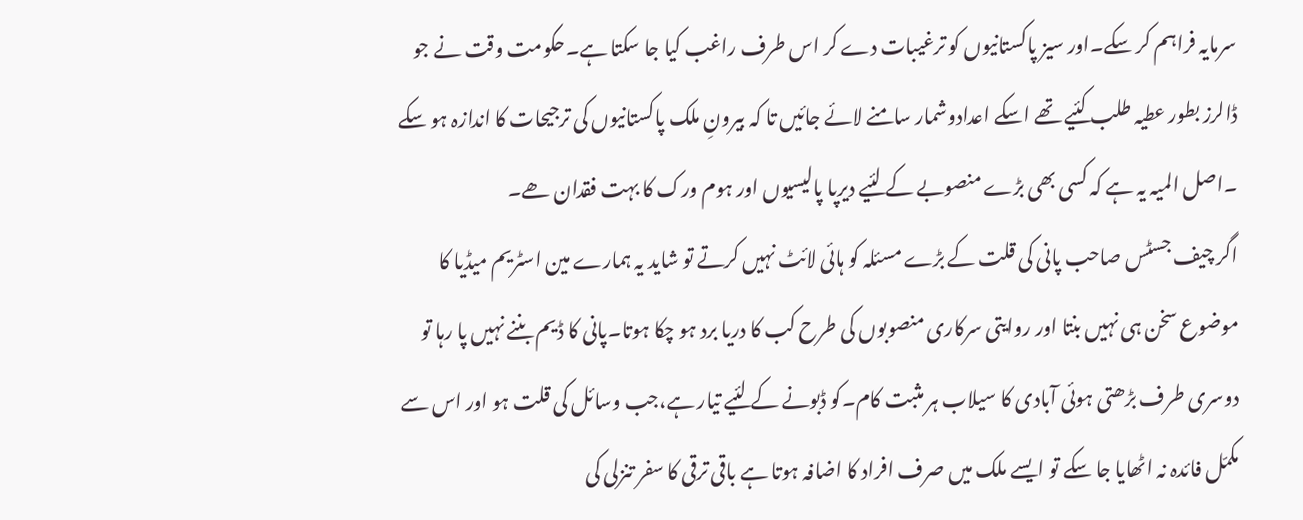سرمایہ فراہم کر سکے۔اور سیز پاکستانیوں کو ترغیبات دے کر اس طرف راغب کیا جا سکتا ہے۔حکومت وقت نے جو ڈالرز بطور عطیہ طلب کئیے تھے اسکے اعدادوشمار سامنے لائے جائیں تا کہ بیرونِ ملک پاکستانیوں کی ترجیحات کا اندازہ ہو سکے ۔اصل المیہ یہ ہے کہ کسی بھی بڑے منصوبے کے لئیے دیرپا پالیسیوں اور ہوم ورک کا بہت فقدان ھے۔
اگر چیف جسٹس صاحب پانی کی قلت کے بڑے مسئلہ کو ہائی لائٹ نہیں کرتے تو شاید یہ ہمارے مین اسٹریم میڈیا کا موضوع سخن ہی نہیں بنتا اور روایتی سرکاری منصوبوں کی طرح کب کا دریا برد ہو چکا ہوتا۔پانی کا ڈیم بننے نہیں پا رہا تو دوسری طرف بڑھتی ہوئی آبادی کا سیلاب ہر مثبت کام۔کو ڈبونے کے لئیے تیار ہے،جب وسائل کی قلت ہو اور اس سے مکمّل فائدہ نہ اٹھایا جا سکے تو ایسے ملک میں صرف افراد کا اضافہ ہوتا ہے باقی ترقی کا سفر تنزلی کی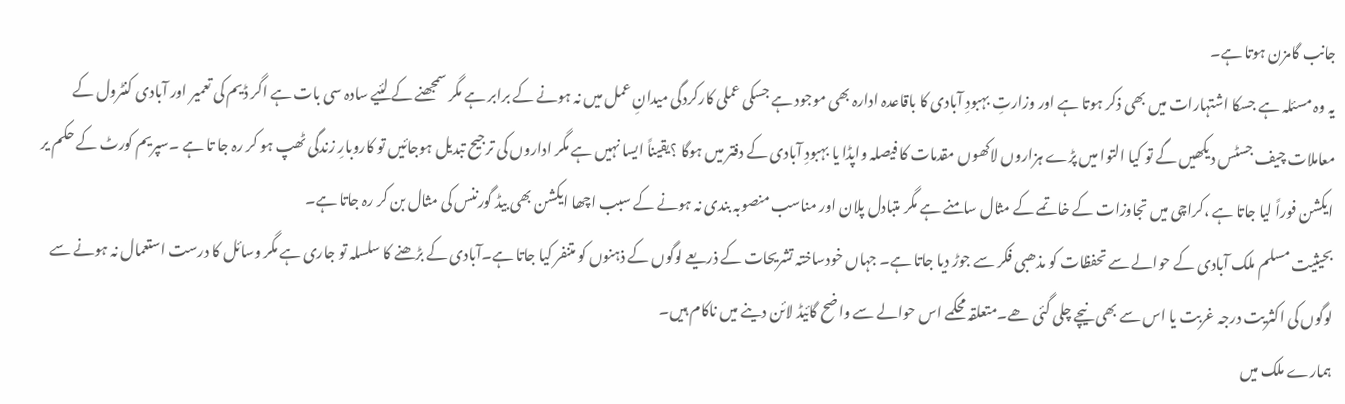جانب گامزن ہوتا ہے۔
یہ وہ مسئلہ ہے جسکا اشتہارات میں بھی ذکر ہوتا ہے اور وزارتِ بہبودِ آبادی کا باقاعدہ ادارہ بھی موجود ہے جسکی عملی کارکردگی میدانِ عمل میں نہ ہونے کے برابر ہے مگر سمجھنے کے لئیے سادہ سی بات ہے اگر ڈیم کی تعمیر اور آبادی کنٹرول کے معاملات چیف جسٹس دیکھیں گے تو کیا التوا میں پڑے ہزاروں لاکھوں مقدمات کا فیصلہ واپڈا یا بہبودِ آبادی کے دفتر میں ہوگا ؟یقیناً ایسا نہیں ہے مگر اداروں کی ترجیح تبدیل ہوجائیں تو کاروبارِ زندگی ٹھپ ہو کر رہ جا تا ہے ۔سپریم کورٹ کے حکم یر ایکشن فوراً لیا جاتا ہے ،کراچی میں تجاوزات کے خاتمے کے مثال سامنے ہے مگر متبادل پلان اور مناسب منصوبہ بندی نہ ہونے کے سبب اچھا ایکشن بھی بیڈ گورننس کی مثال بن کر رہ جاتا ہے۔
بحیثیت مسلم ملک آبادی کے حوالے سے تحفظات کو مذھبی فکر سے جوڑ دیا جاتا ہے۔ جہاں خودساختہ تشریحات کے ذریعے لوگوں کے ذہنوں کو متنفر کیا جاتا ہے۔آبادی کے بڑھنے کا سلسلہ تو جاری ہے مگر وسائل کا درست استعمال نہ ہونے سے لوگوں کی اکثریت درجہ غربت یا اس سے بھی نیچے چلی گئی ھے۔متعلقہ محکمے اس حوالے سے واضح گائیڈ لائن دینے میں ناکام ہیں۔
ہمارے ملک میں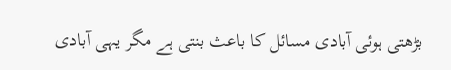بڑھتی ہوئی آبادی مسائل کا باعث بنتی ہے مگر یہی آبادی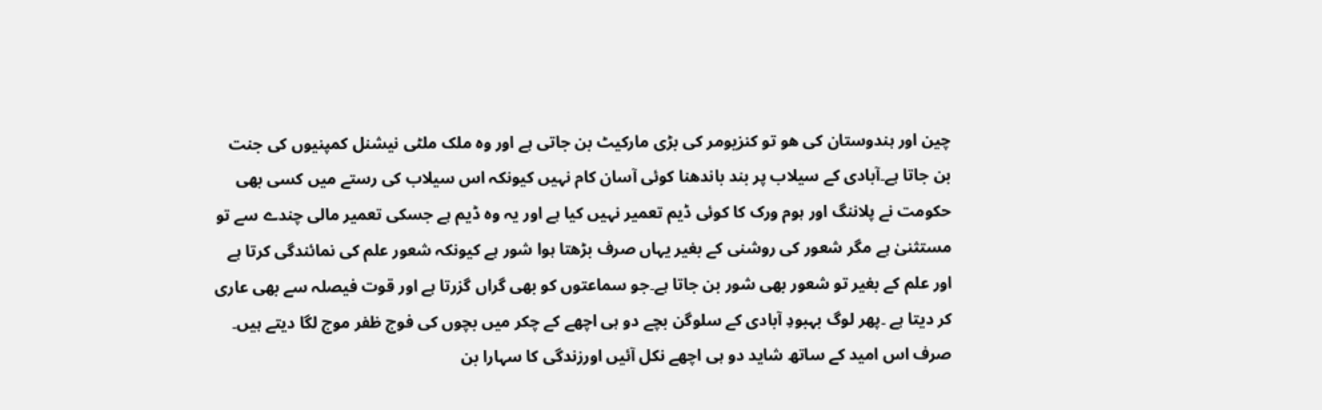چین اور ہندوستان کی ھو تو کنزیومر کی بڑی مارکیٹ بن جاتی ہے اور وہ ملک ملٹی نیشنل کمپنیوں کی جنت بن جاتا ہے۔آبادی کے سیلاب پر بند باندھنا کوئی آسان کام نہیں کیونکہ اس سیلاب کی رستے میں کسی بھی حکومت نے پلاننگ اور ہوم ورک کا کوئی ڈیم تعمیر نہیں کیا ہے اور یہ وہ ڈیم ہے جسکی تعمیر مالی چندے سے تو مستثنیٰ ہے مگر شعور کی روشنی کے بغیر یہاں صرف بڑھتا ہوا شور ہے کیونکہ شعور علم کی نمائندگی کرتا ہے اور علم کے بغیر تو شعور بھی شور بن جاتا ہے۔جو سماعتوں کو بھی گراں گزرتا ہے اور قوت فیصلہ سے بھی عاری کر دیتا ہے ۔پھر لوگ بہبودِ آبادی کے سلوگن بچے دو ہی اچھے کے چکر میں بچوں کی فوج ظفر موج لگا دیتے ہیں۔ صرف اس امید کے ساتھ شاید دو ہی اچھے نکل آئیں اورزندگی کا سہارا بن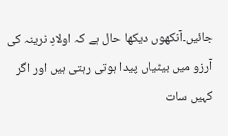جائیں۔آنکھوں دیکھا حال ہے کہ اولادِ نرینہ کی آرزو میں بیٹیاں پیدا ہوتی رہتی ہیں اور اگر کہیں سات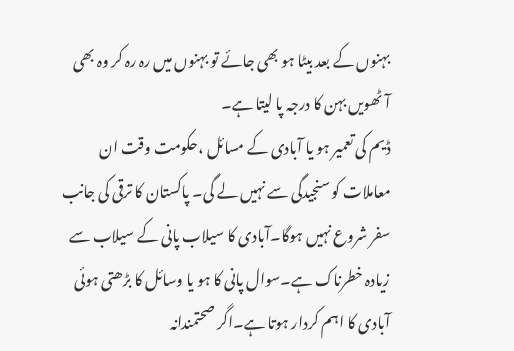بہنوں کے بعد بیٹا ہو بھی جائے تو بہنوں میں رہ رہ کر وہ بھی آٹھویں بہن کا درجہ پا لیتا ہے۔
ڈیم کی تعمیر ہو یا آبادی کے مسائل ،حکومت وقت ان معاملات کو سنجیدگی سے نہیں لے گی۔ پاکستان کا ترقی کی جانب سفر شروع نہیں ہوگا۔آبادی کا سیلاب پانی کے سیلاب سے زیادہ خطرناک ہے۔سوال پانی کا ہو یا وسائل کا بڑھتی ہوئی آبادی کا اہم کردار ہوتا ہے۔اگر صحتمندانہ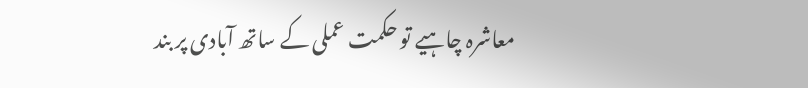معاشرہ چاہیے تو حکمت عملی کے ساتھ آبادی پر بند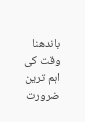باندھنا وقت کی اہم ترین ضرورت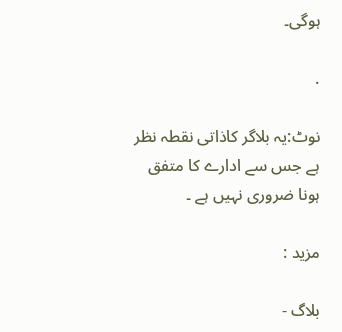ہوگی۔

.

نوٹ:یہ بلاگر کاذاتی نقطہ نظر ہے جس سے ادارے کا متفق ہونا ضروری نہیں ہے ۔

مزید :

بلاگ -